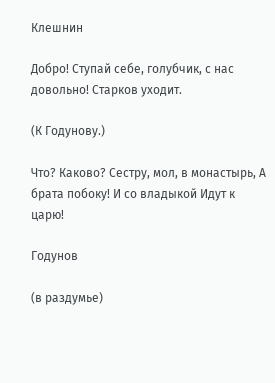Клешнин

Добро! Ступай себе, голубчик, с нас довольно! Старков уходит.

(К Годунову.)

Что? Каково? Сестру, мол, в монастырь, А брата побоку! И со владыкой Идут к царю!

Годунов

(в раздумье)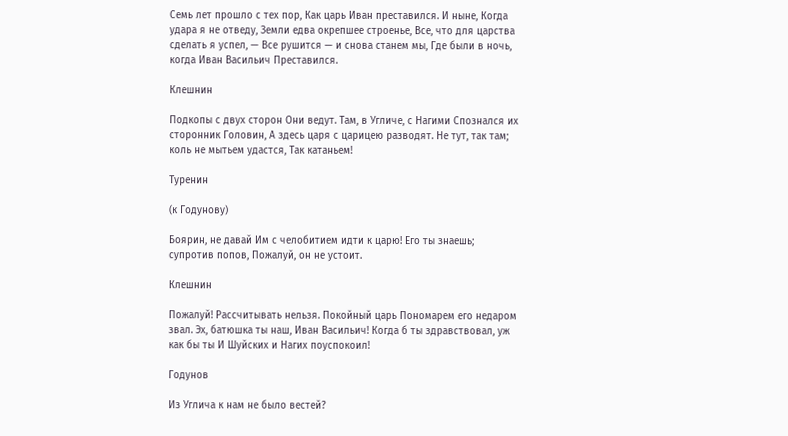Семь лет прошло с тех пор, Как царь Иван преставился. И ныне, Когда удара я не отведу, Земли едва окрепшее строенье, Все, что для царства сделать я успел, — Все рушится — и снова станем мы, Где были в ночь, когда Иван Васильич Преставился.

Клешнин

Подкопы с двух сторон Они ведут. Там, в Угличе, с Нагими Спознался их сторонник Головин, А здесь царя с царицею разводят. Не тут, так там; коль не мытьем удастся, Так катаньем!

Туренин

(к Годунову)

Боярин, не давай Им с челобитием идти к царю! Его ты знаешь; супротив попов, Пожалуй, он не устоит.

Клешнин

Пожалуй! Рассчитывать нельзя. Покойный царь Пономарем его недаром звал. Эх, батюшка ты наш, Иван Васильич! Когда б ты здравствовал, уж как бы ты И Шуйских и Нагих поуспокоил!

Годунов

Из Углича к нам не было вестей?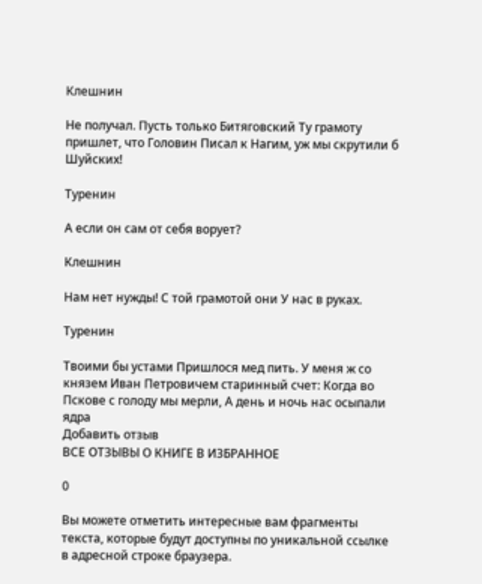Клешнин

Не получал. Пусть только Битяговский Ту грамоту пришлет, что Головин Писал к Нагим, уж мы скрутили б Шуйских!

Туренин

А если он сам от себя ворует?

Клешнин

Нам нет нужды! С той грамотой они У нас в руках.

Туренин

Твоими бы устами Пришлося мед пить. У меня ж со князем Иван Петровичем старинный счет: Когда во Пскове с голоду мы мерли, А день и ночь нас осыпали ядра
Добавить отзыв
ВСЕ ОТЗЫВЫ О КНИГЕ В ИЗБРАННОЕ

0

Вы можете отметить интересные вам фрагменты текста, которые будут доступны по уникальной ссылке в адресной строке браузера.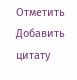Отметить Добавить цитату